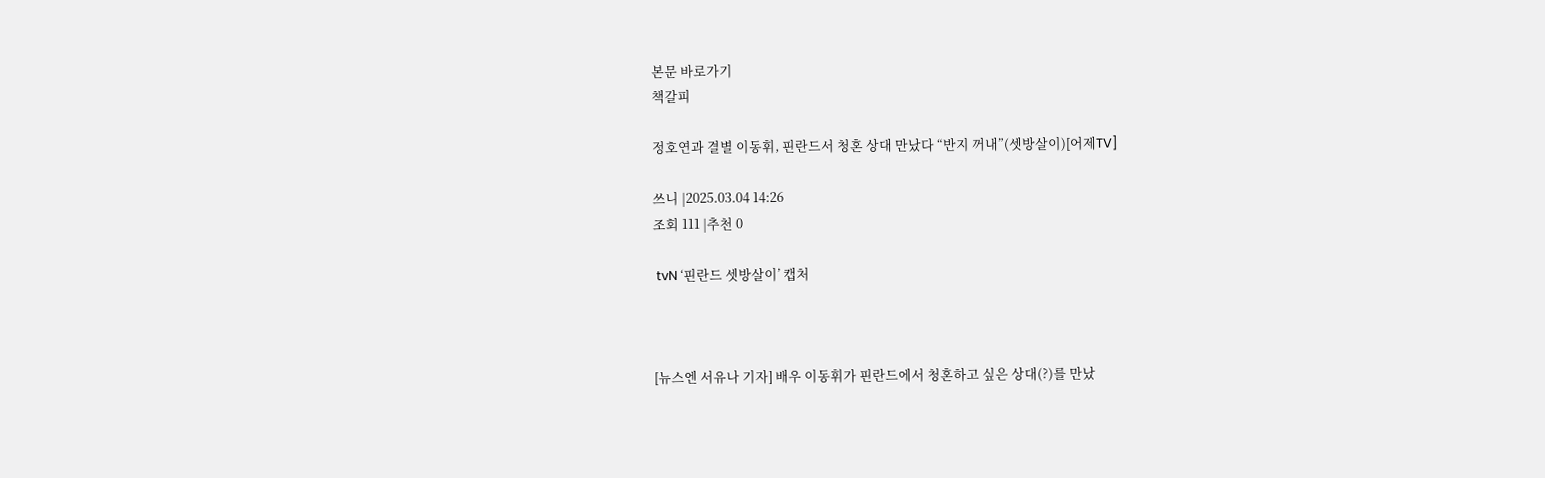본문 바로가기
책갈피

정호연과 결별 이동휘, 핀란드서 청혼 상대 만났다 “반지 꺼내”(셋방살이)[어제TV]

쓰니 |2025.03.04 14:26
조회 111 |추천 0

 tvN ‘핀란드 셋방살이’ 캡처



[뉴스엔 서유나 기자] 배우 이동휘가 핀란드에서 청혼하고 싶은 상대(?)를 만났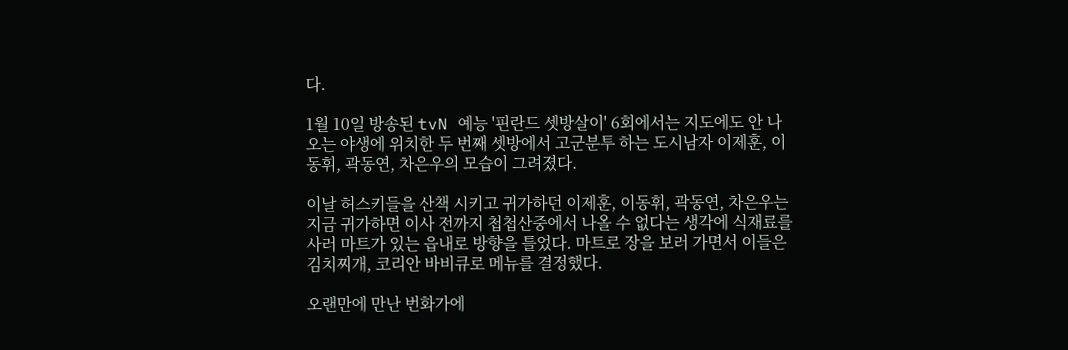다.

1월 10일 방송된 tvN 예능 '핀란드 셋방살이' 6회에서는 지도에도 안 나오는 야생에 위치한 두 번째 셋방에서 고군분투 하는 도시남자 이제훈, 이동휘, 곽동연, 차은우의 모습이 그려졌다.

이날 허스키들을 산책 시키고 귀가하던 이제훈, 이동휘, 곽동연, 차은우는 지금 귀가하면 이사 전까지 첩첩산중에서 나올 수 없다는 생각에 식재료를 사러 마트가 있는 읍내로 방향을 틀었다. 마트로 장을 보러 가면서 이들은 김치찌개, 코리안 바비큐로 메뉴를 결정했다.

오랜만에 만난 번화가에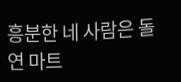흥분한 네 사람은 돌연 마트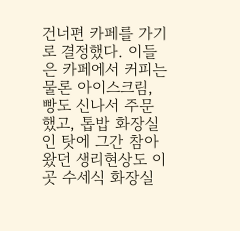건너편 카페를 가기로 결정했다. 이들은 카페에서 커피는 물론 아이스크림, 빵도 신나서 주문했고, 톱밥 화장실인 탓에 그간 참아왔던 생리현상도 이곳 수세식 화장실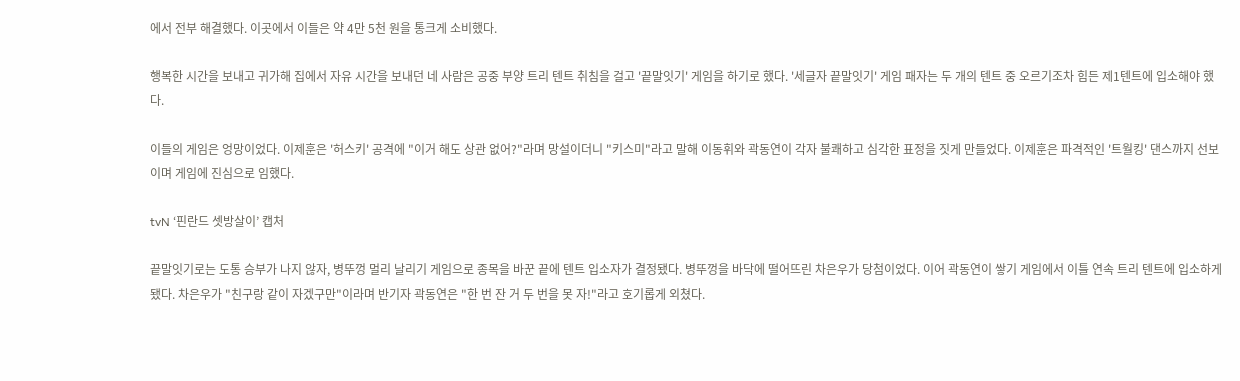에서 전부 해결했다. 이곳에서 이들은 약 4만 5천 원을 통크게 소비했다.

행복한 시간을 보내고 귀가해 집에서 자유 시간을 보내던 네 사람은 공중 부양 트리 텐트 취침을 걸고 '끝말잇기' 게임을 하기로 했다. '세글자 끝말잇기' 게임 패자는 두 개의 텐트 중 오르기조차 힘든 제1텐트에 입소해야 했다.

이들의 게임은 엉망이었다. 이제훈은 '허스키' 공격에 "이거 해도 상관 없어?"라며 망설이더니 "키스미"라고 말해 이동휘와 곽동연이 각자 불쾌하고 심각한 표정을 짓게 만들었다. 이제훈은 파격적인 '트월킹' 댄스까지 선보이며 게임에 진심으로 임했다.

tvN ‘핀란드 셋방살이’ 캡처

끝말잇기로는 도통 승부가 나지 않자, 병뚜껑 멀리 날리기 게임으로 종목을 바꾼 끝에 텐트 입소자가 결정됐다. 병뚜껑을 바닥에 떨어뜨린 차은우가 당첨이었다. 이어 곽동연이 쌓기 게임에서 이틀 연속 트리 텐트에 입소하게 됐다. 차은우가 "친구랑 같이 자겠구만"이라며 반기자 곽동연은 "한 번 잔 거 두 번을 못 자!"라고 호기롭게 외쳤다.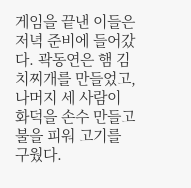게임을 끝낸 이들은 저녁 준비에 들어갔다. 곽동연은 햄 김치찌개를 만들었고, 나머지 세 사람이 화덕을 손수 만들고 불을 피워 고기를 구웠다.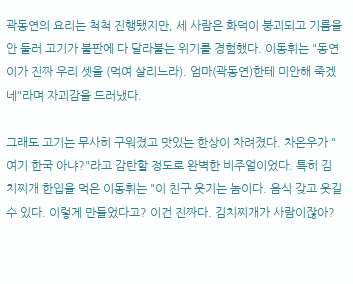곽동연의 요리는 척척 진행됐지만, 세 사람은 화덕이 붕괴되고 기름을 안 둘러 고기가 불판에 다 달라붙는 위기를 경험했다. 이동휘는 "동연이가 진짜 우리 셋을 (먹여 살리느라). 엄마(곽동연)한테 미안해 죽겠네"라며 자괴감을 드러냈다.

그래도 고기는 무사히 구워졌고 맛있는 한상이 차려졌다. 차은우가 "여기 한국 아냐?"라고 감탄할 정도로 완벽한 비주얼이었다. 특히 김치찌개 한입을 먹은 이동휘는 "이 친구 웃기는 놈이다. 음식 갖고 웃길 수 있다. 이렇게 만들었다고? 이건 진짜다. 김치찌개가 사람이잖아?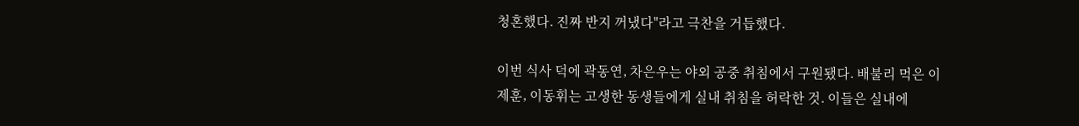청혼했다. 진짜 반지 꺼냈다"라고 극찬을 거듭했다.

이번 식사 덕에 곽동연, 차은우는 야외 공중 취침에서 구원됐다. 배불리 먹은 이제훈, 이동휘는 고생한 동생들에게 실내 취침을 허락한 것. 이들은 실내에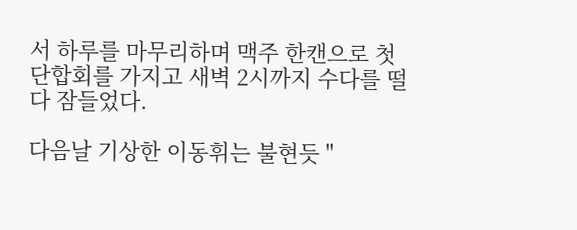서 하루를 마무리하며 맥주 한캔으로 첫 단합회를 가지고 새벽 2시까지 수다를 떨다 잠들었다.

다음날 기상한 이동휘는 불현듯 "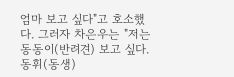엄마 보고 싶다"고 호소했다. 그러자 차은우는 "저는 동동이(반려견) 보고 싶다. 동휘(동생)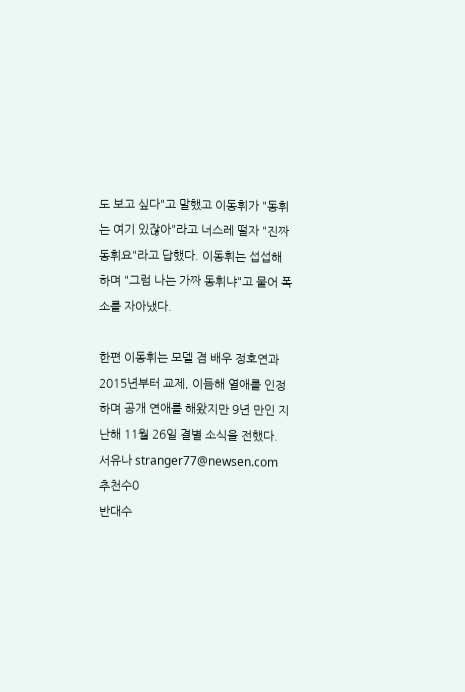도 보고 싶다"고 말했고 이동휘가 "동휘는 여기 있잖아"라고 너스레 떨자 "진짜 동휘요"라고 답했다. 이동휘는 섭섭해하며 "그럼 나는 가짜 동휘냐"고 물어 폭소를 자아냈다.

한편 이동휘는 모델 겸 배우 정호연과 2015년부터 교제, 이듬해 열애를 인정하며 공개 연애를 해왔지만 9년 만인 지난해 11월 26일 결별 소식을 전했다.
서유나 stranger77@newsen.com
추천수0
반대수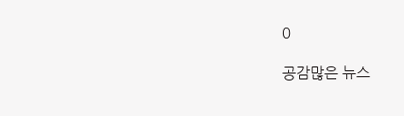0

공감많은 뉴스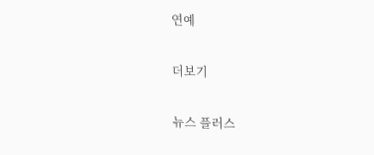연예

더보기

뉴스 플러스